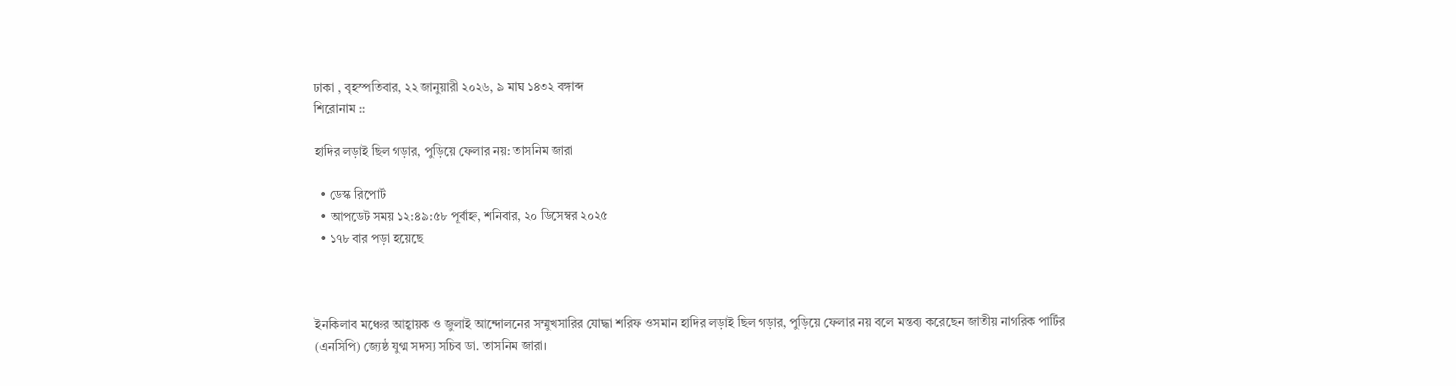ঢাকা , বৃহস্পতিবার, ২২ জানুয়ারী ২০২৬, ৯ মাঘ ১৪৩২ বঙ্গাব্দ
শিরোনাম ::

হাদির লড়াই ছিল গড়ার, পুড়িয়ে ফেলার নয়: তাসনিম জারা

  • ডেস্ক রিপোর্ট
  • আপডেট সময় ১২:৪৯:৫৮ পূর্বাহ্ন, শনিবার, ২০ ডিসেম্বর ২০২৫
  • ১৭৮ বার পড়া হয়েছে



ইনকিলাব মঞ্চের আহ্বায়ক ও জুলাই আন্দোলনের সম্মুখসারির যোদ্ধা শরিফ ওসমান হাদির লড়াই ছিল গড়ার, পুড়িয়ে ফেলার নয় বলে মন্তব্য করেছেন জাতীয় নাগরিক পার্টির (এনসিপি) জ্যেষ্ঠ যুগ্ম সদস্য সচিব ডা. তাসনিম জারা।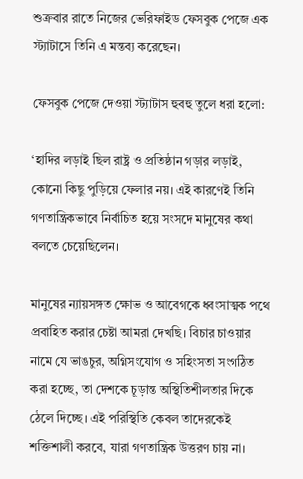শুক্রবার রাতে নিজের ভেরিফাইড ফেসবুক পেজে এক স্ট্যাটাসে তিনি এ মন্তব্য করেছেন।

ফেসবুক পেজে দেওয়া স্ট্যাটাস হুবহু তুলে ধরা হলো:

‘হাদির লড়াই ছিল রাষ্ট্র ও প্রতিষ্ঠান গড়ার লড়াই, কোনো কিছু পুড়িয়ে ফেলার নয়। এই কারণেই তিনি গণতান্ত্রিকভাবে নির্বাচিত হয়ে সংসদে মানুষের কথা বলতে চেয়েছিলেন।

মানুষের ন্যায়সঙ্গত ক্ষোভ ও আবেগকে ধ্বংসাত্মক পথে প্রবাহিত করার চেষ্টা আমরা দেখছি। বিচার চাওয়ার নামে যে ভাঙচুর, অগ্নিসংযোগ ও সহিংসতা সংগঠিত করা হচ্ছে, তা দেশকে চূড়ান্ত অস্থিতিশীলতার দিকে ঠেলে দিচ্ছে। এই পরিস্থিতি কেবল তাদেরকেই শক্তিশালী করবে, যারা গণতান্ত্রিক উত্তরণ চায় না।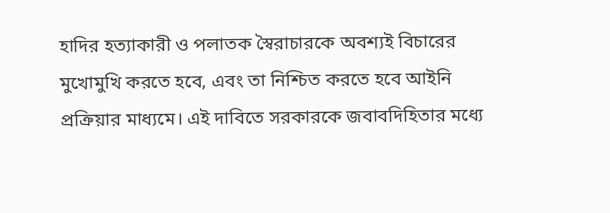হাদির হত্যাকারী ও পলাতক স্বৈরাচারকে অবশ্যই বিচারের মুখোমুখি করতে হবে, এবং তা নিশ্চিত করতে হবে আইনি প্রক্রিয়ার মাধ্যমে। এই দাবিতে সরকারকে জবাবদিহিতার মধ্যে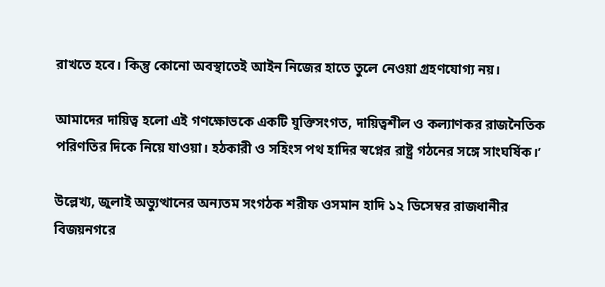রাখতে হবে। কিন্তু কোনো অবস্থাতেই আইন নিজের হাতে তুলে নেওয়া গ্রহণযোগ্য নয়।

আমাদের দায়িত্ব হলো এই গণক্ষোভকে একটি যুক্তিসংগত, দায়িত্বশীল ও কল্যাণকর রাজনৈতিক পরিণতির দিকে নিয়ে যাওয়া। হঠকারী ও সহিংস পথ হাদির স্বপ্নের রাষ্ট্র গঠনের সঙ্গে সাংঘর্ষিক।’

উল্লেখ্য, জুলাই অভ্যুত্থানের অন্যতম সংগঠক শরীফ ওসমান হাদি ১২ ডিসেম্বর রাজধানীর বিজয়নগরে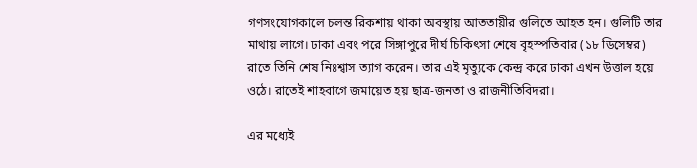গণসংযোগকালে চলন্ত রিকশায় থাকা অবস্থায় আততায়ীর গুলিতে আহত হন। গুলিটি তার মাথায় লাগে। ঢাকা এবং পরে সিঙ্গাপুরে দীর্ঘ চিকিৎসা শেষে বৃহস্পতিবার (১৮ ডিসেম্বর) রাতে তিনি শেষ নিঃশ্বাস ত্যাগ করেন। তার এই মৃত্যুকে কেন্দ্র করে ঢাকা এখন উত্তাল হয়ে ওঠে। রাতেই শাহবাগে জমায়েত হয় ছাত্র-জনতা ও রাজনীতিবিদরা।

এর মধ্যেই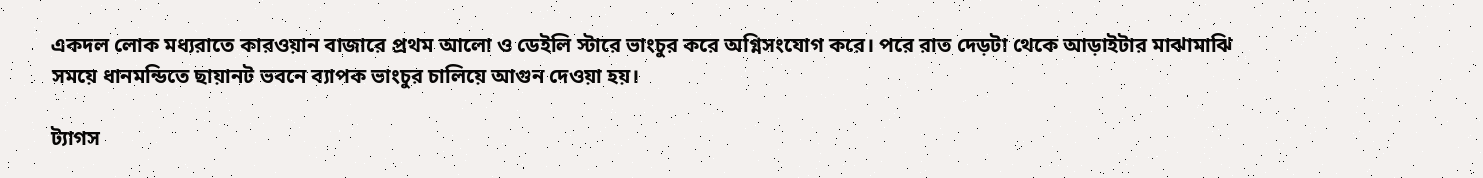একদল লোক মধ্যরাতে কারওয়ান বাজারে প্রথম আলো ও ডেইলি স্টারে ভাংচুর করে অগ্নিসংযোগ করে। পরে রাত দেড়টা থেকে আড়াইটার মাঝামাঝি সময়ে ধানমন্ডিতে ছায়ানট ভবনে ব্যাপক ভাংচুর চালিয়ে আগুন দেওয়া হয়।

ট্যাগস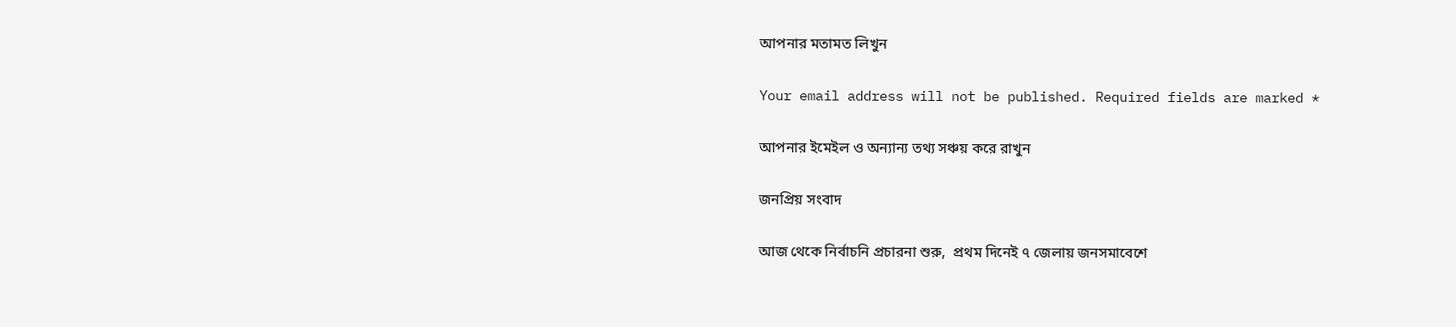আপনার মতামত লিখুন

Your email address will not be published. Required fields are marked *

আপনার ইমেইল ও অন্যান্য তথ্য সঞ্চয় করে রাখুন

জনপ্রিয় সংবাদ

আজ থেকে নির্বাচনি প্রচারনা শুরু,  প্রথম দিনেই ৭ জেলায় জনসমাবেশে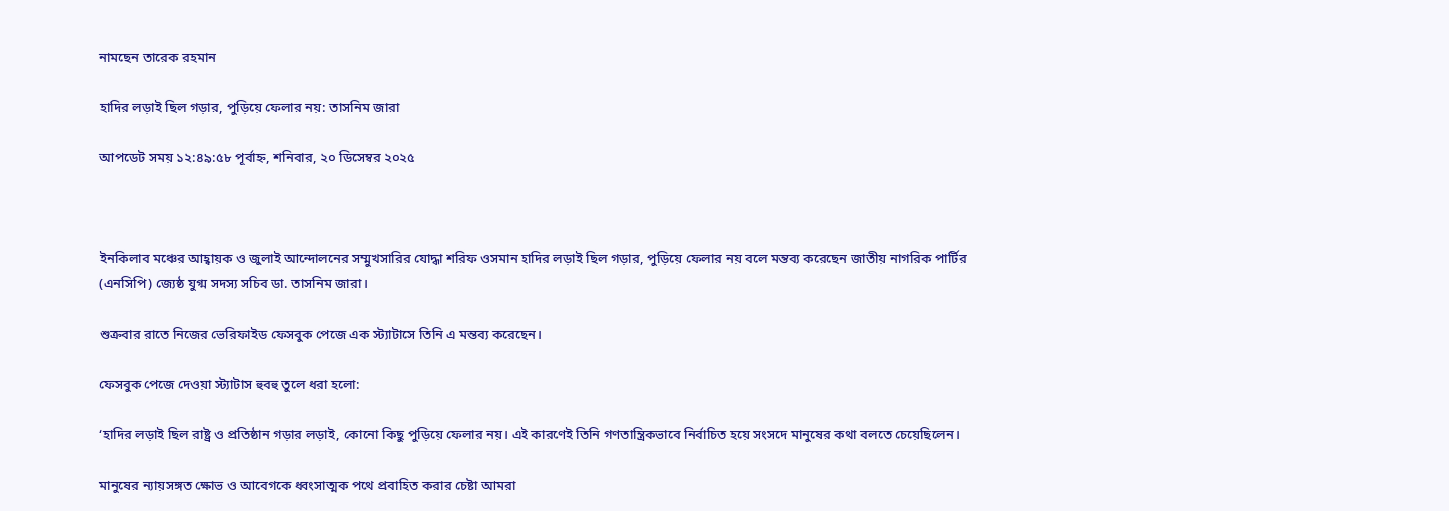নামছেন তারেক রহমান

হাদির লড়াই ছিল গড়ার, পুড়িয়ে ফেলার নয়: তাসনিম জারা

আপডেট সময় ১২:৪৯:৫৮ পূর্বাহ্ন, শনিবার, ২০ ডিসেম্বর ২০২৫



ইনকিলাব মঞ্চের আহ্বায়ক ও জুলাই আন্দোলনের সম্মুখসারির যোদ্ধা শরিফ ওসমান হাদির লড়াই ছিল গড়ার, পুড়িয়ে ফেলার নয় বলে মন্তব্য করেছেন জাতীয় নাগরিক পার্টির (এনসিপি) জ্যেষ্ঠ যুগ্ম সদস্য সচিব ডা. তাসনিম জারা।

শুক্রবার রাতে নিজের ভেরিফাইড ফেসবুক পেজে এক স্ট্যাটাসে তিনি এ মন্তব্য করেছেন।

ফেসবুক পেজে দেওয়া স্ট্যাটাস হুবহু তুলে ধরা হলো:

‘হাদির লড়াই ছিল রাষ্ট্র ও প্রতিষ্ঠান গড়ার লড়াই, কোনো কিছু পুড়িয়ে ফেলার নয়। এই কারণেই তিনি গণতান্ত্রিকভাবে নির্বাচিত হয়ে সংসদে মানুষের কথা বলতে চেয়েছিলেন।

মানুষের ন্যায়সঙ্গত ক্ষোভ ও আবেগকে ধ্বংসাত্মক পথে প্রবাহিত করার চেষ্টা আমরা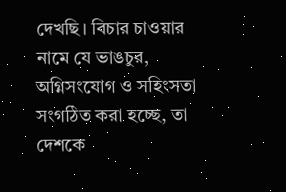দেখছি। বিচার চাওয়ার নামে যে ভাঙচুর, অগ্নিসংযোগ ও সহিংসতা সংগঠিত করা হচ্ছে, তা দেশকে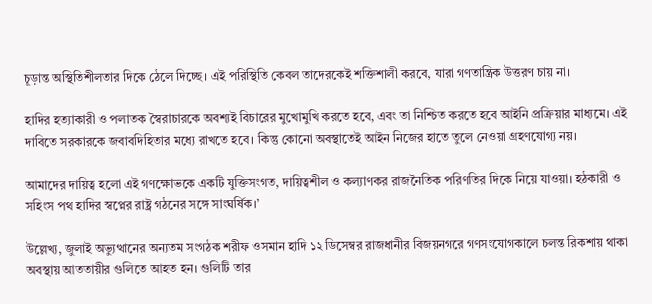চূড়ান্ত অস্থিতিশীলতার দিকে ঠেলে দিচ্ছে। এই পরিস্থিতি কেবল তাদেরকেই শক্তিশালী করবে, যারা গণতান্ত্রিক উত্তরণ চায় না।

হাদির হত্যাকারী ও পলাতক স্বৈরাচারকে অবশ্যই বিচারের মুখোমুখি করতে হবে, এবং তা নিশ্চিত করতে হবে আইনি প্রক্রিয়ার মাধ্যমে। এই দাবিতে সরকারকে জবাবদিহিতার মধ্যে রাখতে হবে। কিন্তু কোনো অবস্থাতেই আইন নিজের হাতে তুলে নেওয়া গ্রহণযোগ্য নয়।

আমাদের দায়িত্ব হলো এই গণক্ষোভকে একটি যুক্তিসংগত, দায়িত্বশীল ও কল্যাণকর রাজনৈতিক পরিণতির দিকে নিয়ে যাওয়া। হঠকারী ও সহিংস পথ হাদির স্বপ্নের রাষ্ট্র গঠনের সঙ্গে সাংঘর্ষিক।’

উল্লেখ্য, জুলাই অভ্যুত্থানের অন্যতম সংগঠক শরীফ ওসমান হাদি ১২ ডিসেম্বর রাজধানীর বিজয়নগরে গণসংযোগকালে চলন্ত রিকশায় থাকা অবস্থায় আততায়ীর গুলিতে আহত হন। গুলিটি তার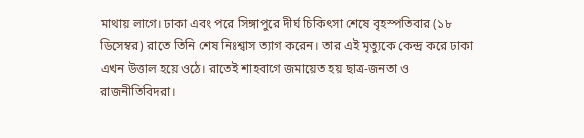মাথায় লাগে। ঢাকা এবং পরে সিঙ্গাপুরে দীর্ঘ চিকিৎসা শেষে বৃহস্পতিবার (১৮ ডিসেম্বর) রাতে তিনি শেষ নিঃশ্বাস ত্যাগ করেন। তার এই মৃত্যুকে কেন্দ্র করে ঢাকা এখন উত্তাল হয়ে ওঠে। রাতেই শাহবাগে জমায়েত হয় ছাত্র-জনতা ও রাজনীতিবিদরা।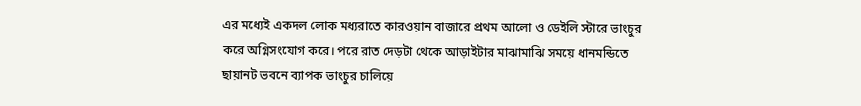এর মধ্যেই একদল লোক মধ্যরাতে কারওয়ান বাজারে প্রথম আলো ও ডেইলি স্টারে ভাংচুর করে অগ্নিসংযোগ করে। পরে রাত দেড়টা থেকে আড়াইটার মাঝামাঝি সময়ে ধানমন্ডিতে ছায়ানট ভবনে ব্যাপক ভাংচুর চালিয়ে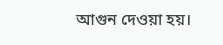আগুন দেওয়া হয়।